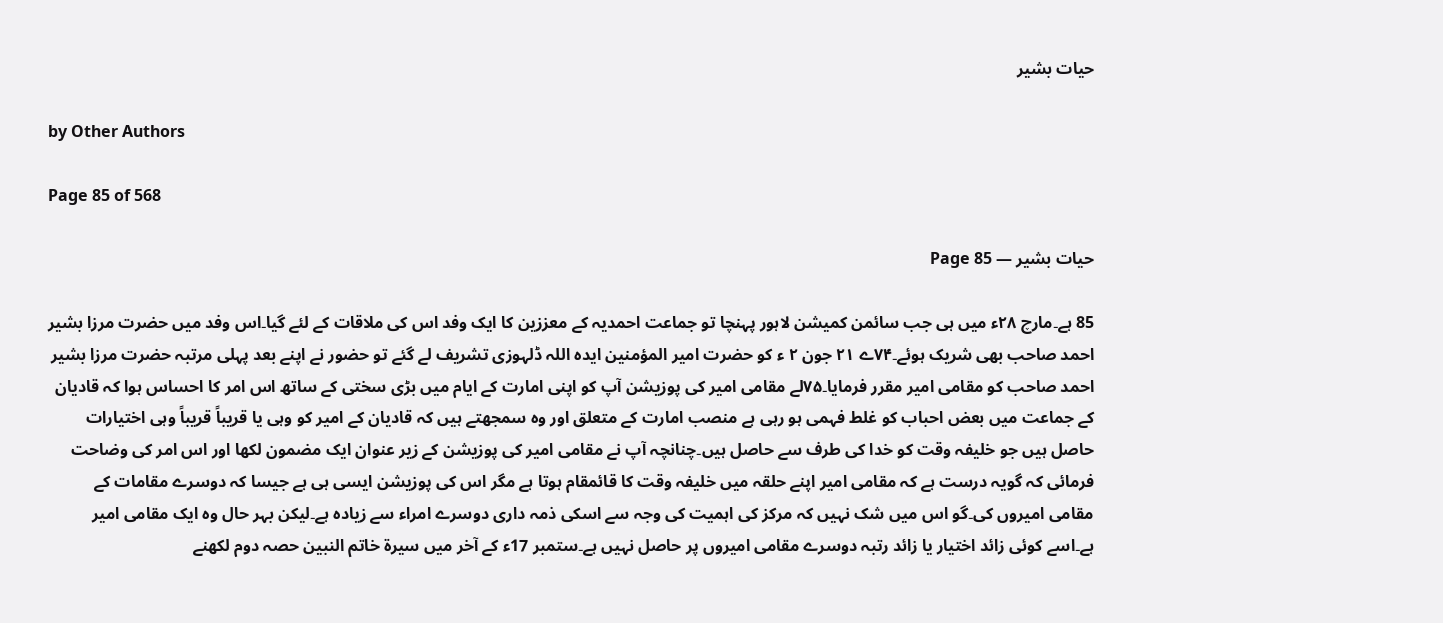حیات بشیر

by Other Authors

Page 85 of 568

حیات بشیر — Page 85

85 ہے۔مارچ ۲۸ء میں ہی جب سائمن کمیشن لاہور پہنچا تو جماعت احمدیہ کے معززین کا ایک وفد اس کی ملاقات کے لئے گیا۔اس وفد میں حضرت مرزا بشیر احمد صاحب بھی شریک ہوئے۔۷۴ے ۲۱ جون ۲ ء کو حضرت امیر المؤمنین ایدہ اللہ ڈلہوزی تشریف لے گئے تو حضور نے اپنے بعد پہلی مرتبہ حضرت مرزا بشیر احمد صاحب کو مقامی امیر مقرر فرمایا۔۷۵لے مقامی امیر کی پوزیشن آپ کو اپنی امارت کے ایام میں بڑی سختی کے ساتھ اس امر کا احساس ہوا کہ قادیان کے جماعت میں بعض احباب کو غلط فہمی ہو رہی ہے منصب امارت کے متعلق اور وہ سمجھتے ہیں کہ قادیان کے امیر کو وہی یا قریباً قریباً وہی اختیارات حاصل ہیں جو خلیفہ وقت کو خدا کی طرف سے حاصل ہیں۔چنانچہ آپ نے مقامی امیر کی پوزیشن کے زیر عنوان ایک مضمون لکھا اور اس امر کی وضاحت فرمائی کہ گویہ درست ہے کہ مقامی امیر اپنے حلقہ میں خلیفہ وقت کا قائمقام ہوتا ہے مگر اس کی پوزیشن ایسی ہی ہے جیسا کہ دوسرے مقامات کے مقامی امیروں کی۔گو اس میں شک نہیں کہ مرکز کی اہمیت کی وجہ سے اسکی ذمہ داری دوسرے امراء سے زیادہ ہے۔لیکن بہر حال وہ ایک مقامی امیر ہے۔اسے کوئی زائد اختیار یا زائد رتبہ دوسرے مقامی امیروں پر حاصل نہیں ہے۔ستمبر 17ء کے آخر میں سیرۃ خاتم النبین حصہ دوم لکھنے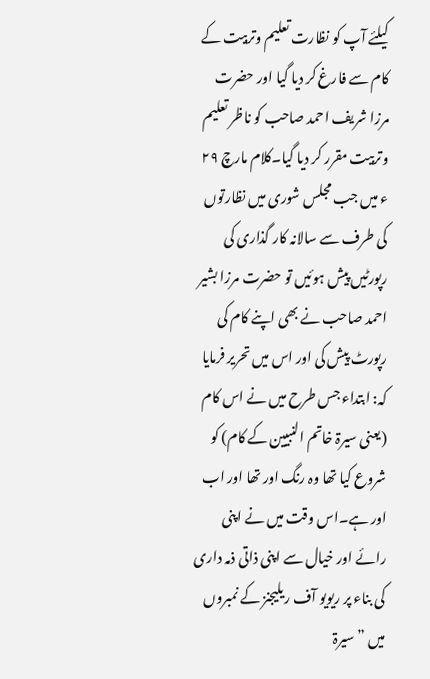کیلئے آپ کو نظارت تعلیم وتربیت کے کام سے فارغ کر دیا گیا اور حضرت مرزا شریف احمد صاحب کو ناظر تعلیم وتربیت مقرر کر دیا گیا۔کلام مارچ ۲۹ ء میں جب مجلس شوری میں نظارتوں کی طرف سے سالانہ کار گذاری کی رپورٹیں پیش ہوئیں تو حضرت مرزا بشیر احمد صاحب نے بھی اپنے کام کی رپورٹ پیش کی اور اس میں تحریر فرمایا کہ: ابتداء جس طرح میں نے اس کام (یعنی سیرۃ خاتم النبیین کے کام) کو شروع کیا تھا وہ رنگ اور تھا اور اب اور ہے۔اس وقت میں نے اپنی رائے اور خیال سے اپنی ذاتی ذمہ داری کی بناء پر ریویو آف ریلیجنز کے نمبروں میں ”سیرۃ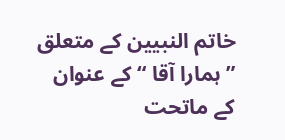خاتم النبیین کے متعلق ”ہمارا آقا “ کے عنوان کے ماتحت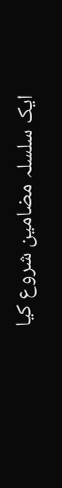ایک سلسلہ مضامین شروع کیا